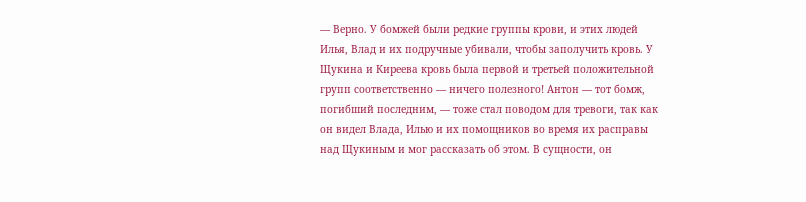— Верно. У бомжей были редкие группы крови, и этих людей Илья, Влад и их подручные убивали, чтобы заполучить кровь. У Щукина и Киреева кровь была первой и третьей положительной групп соответственно — ничего полезного! Антон — тот бомж, погибший последним, — тоже стал поводом для тревоги, так как он видел Влада, Илью и их помощников во время их расправы над Щукиным и мог рассказать об этом. В сущности, он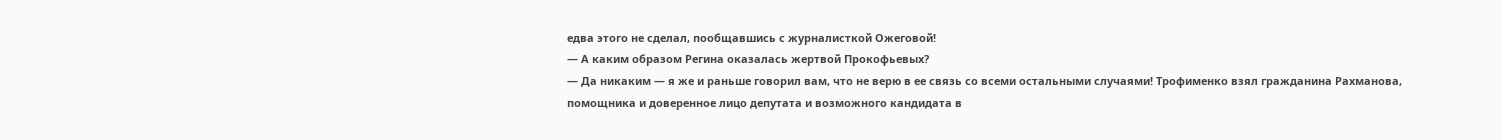едва этого не сделал, пообщавшись с журналисткой Ожеговой!
— А каким образом Регина оказалась жертвой Прокофьевых?
— Да никаким — я же и раньше говорил вам, что не верю в ее связь со всеми остальными случаями! Трофименко взял гражданина Рахманова, помощника и доверенное лицо депутата и возможного кандидата в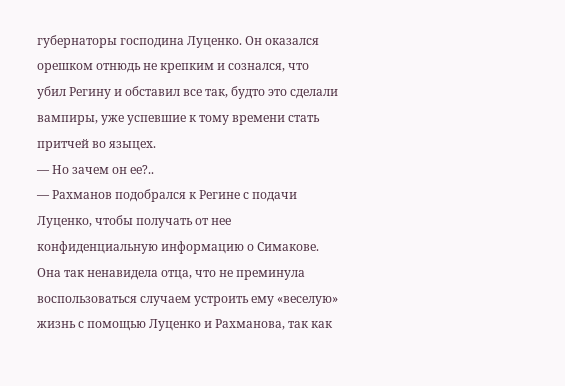губернаторы господина Луценко. Он оказался орешком отнюдь не крепким и сознался, что убил Регину и обставил все так, будто это сделали вампиры, уже успевшие к тому времени стать притчей во языцех.
— Но зачем он ее?..
— Рахманов подобрался к Регине с подачи Луценко, чтобы получать от нее конфиденциальную информацию о Симакове. Она так ненавидела отца, что не преминула воспользоваться случаем устроить ему «веселую» жизнь с помощью Луценко и Рахманова, так как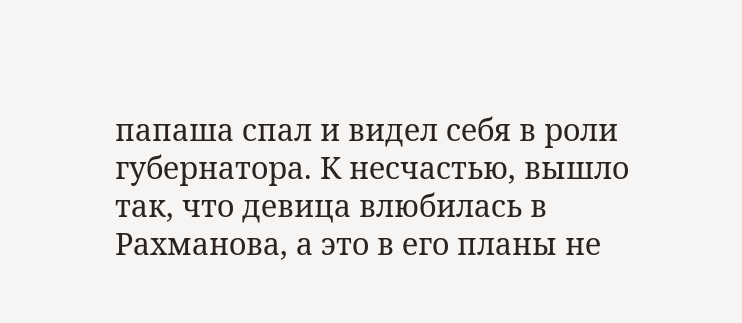папаша спал и видел себя в роли губернатора. К несчастью, вышло так, что девица влюбилась в Рахманова, а это в его планы не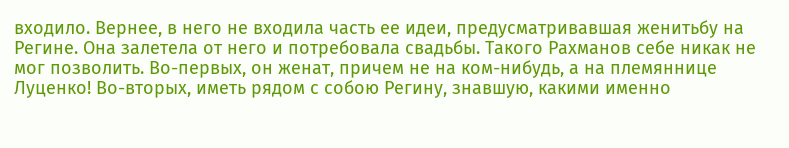входило. Вернее, в него не входила часть ее идеи, предусматривавшая женитьбу на Регине. Она залетела от него и потребовала свадьбы. Такого Рахманов себе никак не мог позволить. Во-первых, он женат, причем не на ком-нибудь, а на племяннице Луценко! Во-вторых, иметь рядом с собою Регину, знавшую, какими именно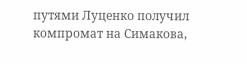путями Луценко получил компромат на Симакова,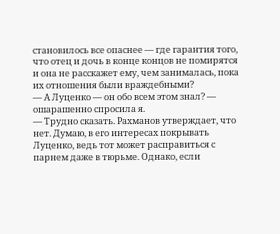становилось все опаснее — где гарантия того, что отец и дочь в конце концов не помирятся и она не расскажет ему, чем занималась, пока их отношения были враждебными?
— А Луценко — он обо всем этом знал? — ошарашенно спросила я.
— Трудно сказать. Рахманов утверждает, что нет. Думаю, в его интересах покрывать Луценко, ведь тот может расправиться с парнем даже в тюрьме. Однако, если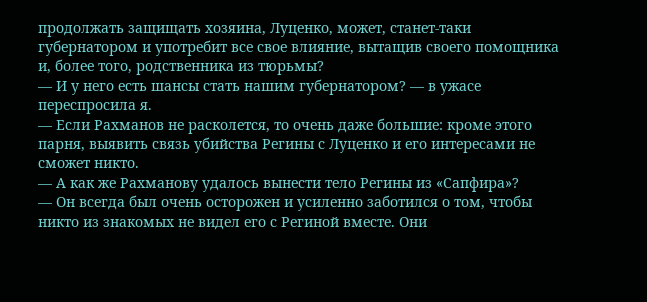продолжать защищать хозяина, Луценко, может, станет-таки губернатором и употребит все свое влияние, вытащив своего помощника и, более того, родственника из тюрьмы?
— И у него есть шансы стать нашим губернатором? — в ужасе переспросила я.
— Если Рахманов не расколется, то очень даже большие: кроме этого парня, выявить связь убийства Регины с Луценко и его интересами не сможет никто.
— А как же Рахманову удалось вынести тело Регины из «Сапфира»?
— Он всегда был очень осторожен и усиленно заботился о том, чтобы никто из знакомых не видел его с Региной вместе. Они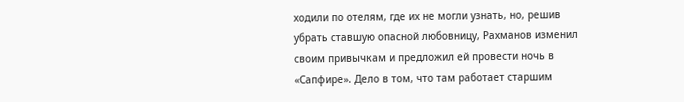ходили по отелям, где их не могли узнать, но, решив убрать ставшую опасной любовницу, Рахманов изменил своим привычкам и предложил ей провести ночь в «Сапфире». Дело в том, что там работает старшим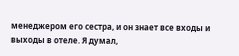менеджером его сестра, и он знает все входы и выходы в отеле. Я думал,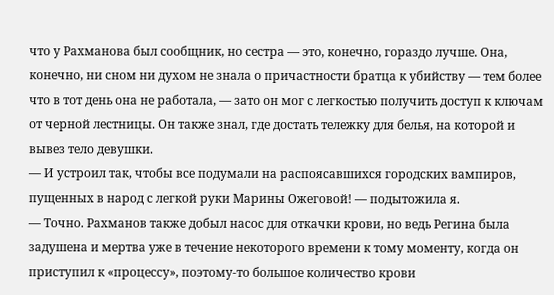что у Рахманова был сообщник, но сестра — это, конечно, гораздо лучше. Она, конечно, ни сном ни духом не знала о причастности братца к убийству — тем более что в тот день она не работала, — зато он мог с легкостью получить доступ к ключам от черной лестницы. Он также знал, где достать тележку для белья, на которой и вывез тело девушки.
— И устроил так, чтобы все подумали на распоясавшихся городских вампиров, пущенных в народ с легкой руки Марины Ожеговой! — подытожила я.
— Точно. Рахманов также добыл насос для откачки крови, но ведь Регина была задушена и мертва уже в течение некоторого времени к тому моменту, когда он приступил к «процессу», поэтому-то большое количество крови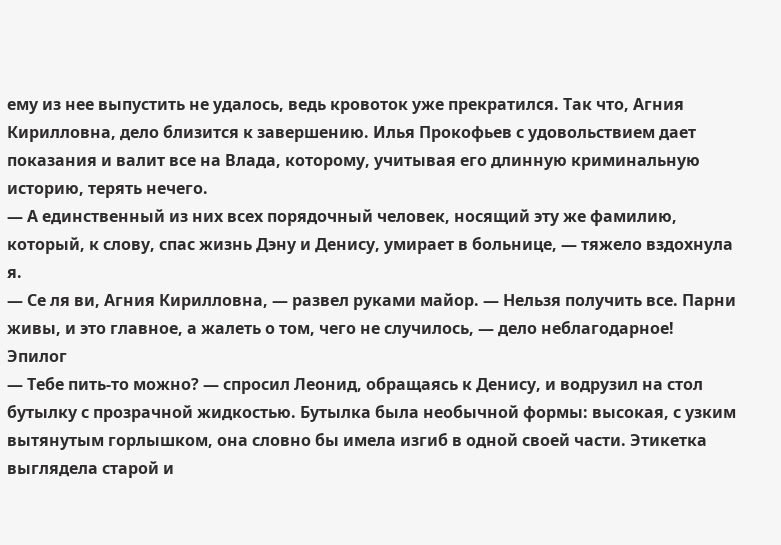ему из нее выпустить не удалось, ведь кровоток уже прекратился. Так что, Агния Кирилловна, дело близится к завершению. Илья Прокофьев с удовольствием дает показания и валит все на Влада, которому, учитывая его длинную криминальную историю, терять нечего.
— А единственный из них всех порядочный человек, носящий эту же фамилию, который, к слову, спас жизнь Дэну и Денису, умирает в больнице, — тяжело вздохнула я.
— Се ля ви, Агния Кирилловна, — развел руками майор. — Нельзя получить все. Парни живы, и это главное, а жалеть о том, чего не случилось, — дело неблагодарное!
Эпилог
— Тебе пить-то можно? — спросил Леонид, обращаясь к Денису, и водрузил на стол бутылку с прозрачной жидкостью. Бутылка была необычной формы: высокая, с узким вытянутым горлышком, она словно бы имела изгиб в одной своей части. Этикетка выглядела старой и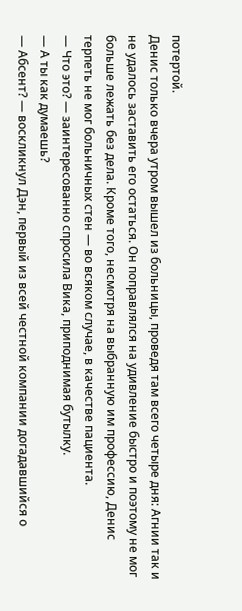потертой.
Денис только вчера утром вышел из больницы, проведя там всего четыре дня: Агнии так и не удалось заставить его остаться. Он поправлялся на удивление быстро и поэтому не мог больше лежать без дела. Кроме того, несмотря на выбранную им профессию, Денис терпеть не мог больничных стен — во всяком случае, в качестве пациента.
— Что это? — заинтересованно спросила Вика, приподнимая бутылку.
— А ты как думаешь?
— Абсент? — воскликнул Дэн, первый из всей честной компании догадавшийся о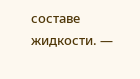составе жидкости. —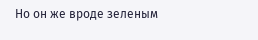Но он же вроде зеленым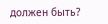должен быть?